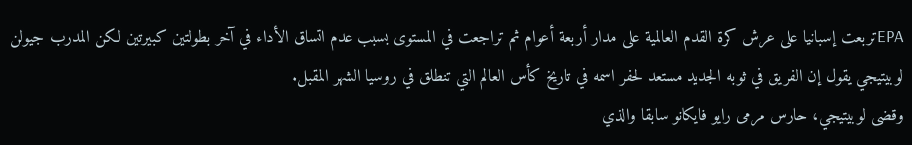EPAتربعت إسبانيا على عرش كرة القدم العالمية على مدار أربعة أعوام ثم تراجعت في المستوى بسبب عدم اتساق الأداء في آخر بطولتين كبيرتين لكن المدرب جيولن لوبيتيجي يقول إن الفريق في ثوبه الجديد مستعد لحفر اسمه في تاريخ كأس العالم التي تنطلق في روسيا الشهر المقبل.
وقضى لوبيتيجي، حارس مرمى رايو فايكانو سابقا والذي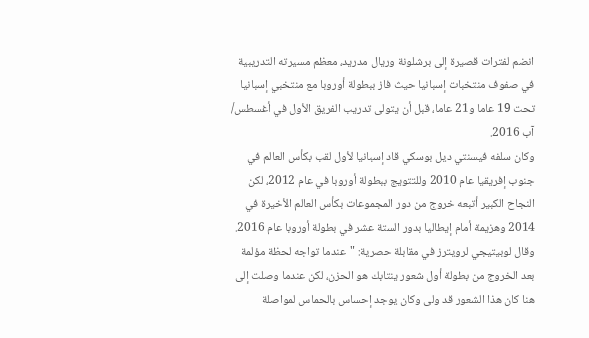انضم لفترات قصيرة إلى برشلونة وريال مدريد، معظم مسيرته التدريبية في صفوف منتخبات إسبانيا حيث فاز ببطولة أوروبا مع منتخبي إسبانيا تحت 19 عاما و21 عاما، قبل أن يتولى تدريب الفريق الأول في أغسطس/ آب 2016.
وكان سلفه فيسنتي ديل بوسكي قاد إسبانيا لأول لقب بكأس العالم في جنوب إفريقيا عام 2010 وللتتويج ببطولة أوروبا في عام 2012، لكن النجاح الكبير أتبعه خروج من دور المجموعات بكأس العالم الأخيرة في 2014 وهزيمة أمام إيطاليا بدور الستة عشر في بطولة أوروبا عام 2016.
وقال لوبيتيجي لرويترز في مقابلة حصرية: "عندما تواجه لحظة مؤلمة بعد الخروج من بطولة أول شعور ينتابك هو الحزن، لكن عندما وصلت إلى هنا كان هذا الشعور قد ولى وكان يوجد إحساس بالحماس لمواصلة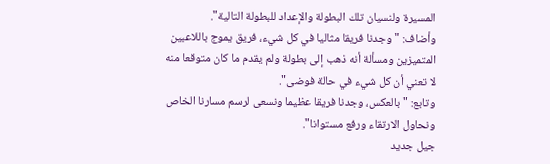المسيرة ولنسيان تلك البطولة والإعداد للبطولة التالية".
وأضاف: "وجدنا فريقا مثاليا في كل شيء، فريق يموج باللاعبين المتميزين ومسألة أنه ذهب إلى بطولة ولم يقدم ما كان متوقعا منه لا تعني أن كل شيء في حالة فوضى".
وتابع: "بالعكس، وجدنا فريقا عظيما ونسعى لرسم مسارنا الخاص ونحاول الارتقاء ورفع مستوانا".
جيل جديد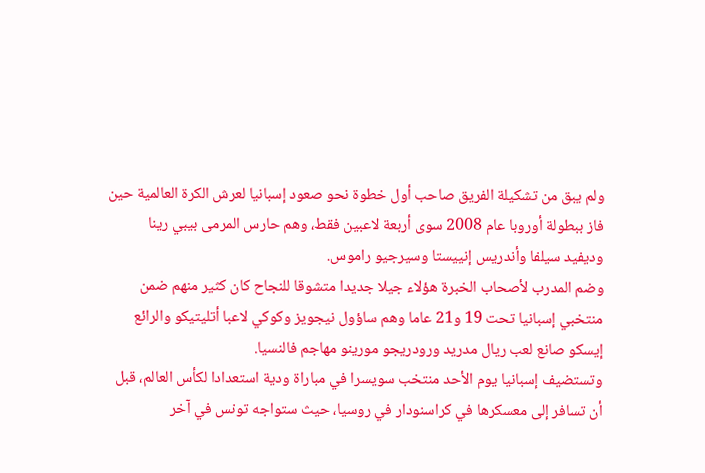ولم يبق من تشكيلة الفريق صاحب أول خطوة نحو صعود إسبانيا لعرش الكرة العالمية حين فاز ببطولة أوروبا عام 2008 سوى أربعة لاعبين فقط، وهم حارس المرمى بيبي رينا وديفيد سيلفا وأندريس إنييستا وسيرجيو راموس.
وضم المدرب لأصحاب الخبرة هؤلاء جيلا جديدا متشوقا للنجاح كان كثير منهم ضمن منتخبي إسبانيا تحت 19 و21 عاما وهم ساؤول نيجويز وكوكي لاعبا أتليتيكو والرائع إيسكو صانع لعب ريال مدريد ورودريجو مورينو مهاجم فالنسيا.
وتستضيف إسبانيا يوم الأحد منتخب سويسرا في مباراة ودية استعدادا لكأس العالم، قبل أن تسافر إلى معسكرها في كراسنودار في روسيا، حيث ستواجه تونس في آخر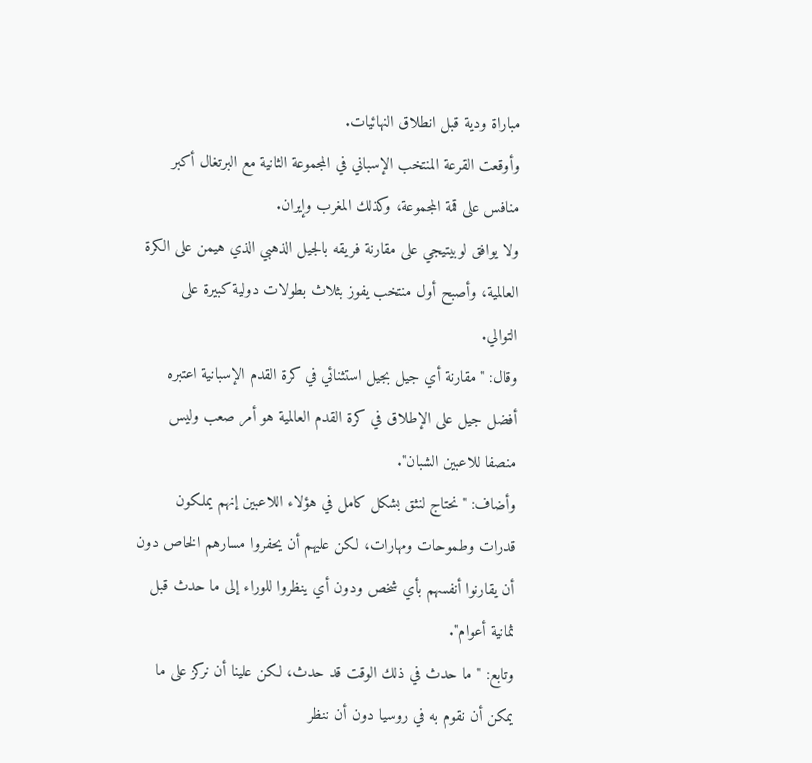مباراة ودية قبل انطلاق النهائيات.
وأوقعت القرعة المنتخب الإسباني في المجموعة الثانية مع البرتغال أكبر منافس على قمة المجموعة، وكذلك المغرب وإيران.
ولا يوافق لوبيتيجي على مقارنة فريقه بالجيل الذهبي الذي هيمن على الكرة العالمية، وأصبح أول منتخب يفوز بثلاث بطولات دولية كبيرة على التوالي.
وقال: "مقارنة أي جيل بجيل استثنائي في كرة القدم الإسبانية اعتبره أفضل جيل على الإطلاق في كرة القدم العالمية هو أمر صعب وليس منصفا للاعبين الشبان".
وأضاف: "نحتاج لنثق بشكل كامل في هؤلاء اللاعبين إنهم يملكون قدرات وطموحات ومهارات، لكن عليهم أن يحفروا مسارهم الخاص دون أن يقارنوا أنفسهم بأي شخص ودون أي ينظروا للوراء إلى ما حدث قبل ثمانية أعوام".
وتابع: "ما حدث في ذلك الوقت قد حدث، لكن علينا أن نركز على ما يمكن أن نقوم به في روسيا دون أن ننظر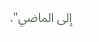إلى الماضي".